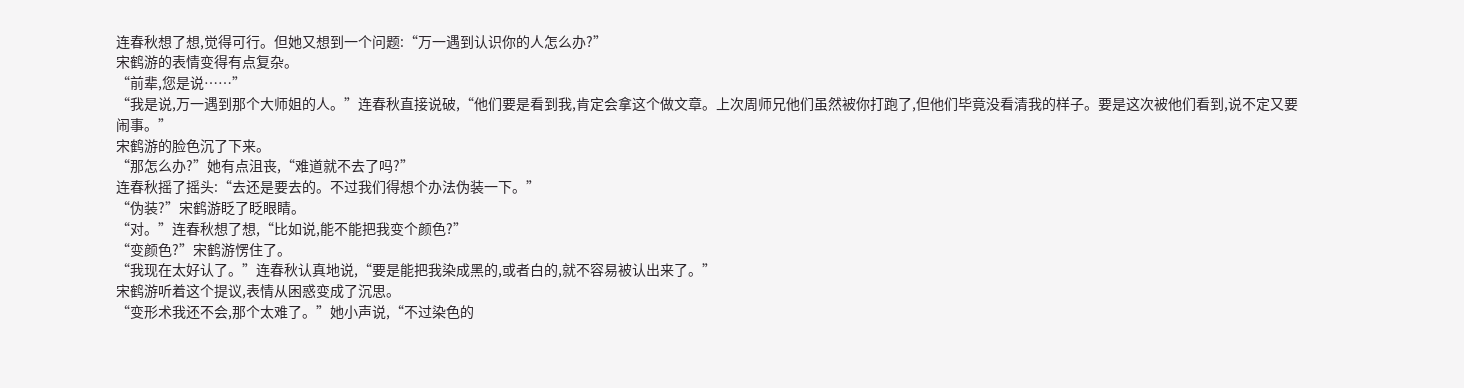连春秋想了想,觉得可行。但她又想到一个问题:“万一遇到认识你的人怎么办?”
宋鹤游的表情变得有点复杂。
“前辈,您是说……”
“我是说,万一遇到那个大师姐的人。”连春秋直接说破,“他们要是看到我,肯定会拿这个做文章。上次周师兄他们虽然被你打跑了,但他们毕竟没看清我的样子。要是这次被他们看到,说不定又要闹事。”
宋鹤游的脸色沉了下来。
“那怎么办?”她有点沮丧,“难道就不去了吗?”
连春秋摇了摇头:“去还是要去的。不过我们得想个办法伪装一下。”
“伪装?”宋鹤游眨了眨眼睛。
“对。”连春秋想了想,“比如说,能不能把我变个颜色?”
“变颜色?”宋鹤游愣住了。
“我现在太好认了。”连春秋认真地说,“要是能把我染成黑的,或者白的,就不容易被认出来了。”
宋鹤游听着这个提议,表情从困惑变成了沉思。
“变形术我还不会,那个太难了。”她小声说,“不过染色的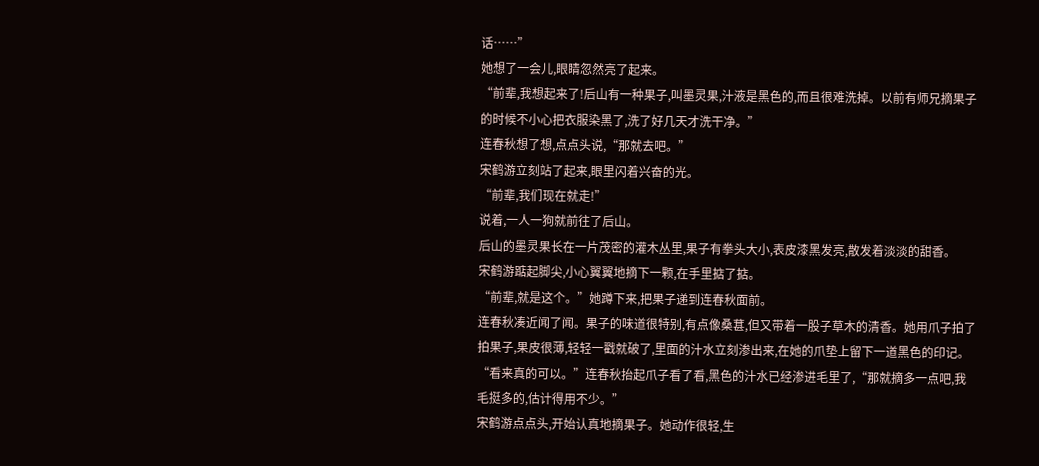话……”
她想了一会儿,眼睛忽然亮了起来。
“前辈,我想起来了!后山有一种果子,叫墨灵果,汁液是黑色的,而且很难洗掉。以前有师兄摘果子的时候不小心把衣服染黑了,洗了好几天才洗干净。”
连春秋想了想,点点头说,“那就去吧。”
宋鹤游立刻站了起来,眼里闪着兴奋的光。
“前辈,我们现在就走!”
说着,一人一狗就前往了后山。
后山的墨灵果长在一片茂密的灌木丛里,果子有拳头大小,表皮漆黑发亮,散发着淡淡的甜香。
宋鹤游踮起脚尖,小心翼翼地摘下一颗,在手里掂了掂。
“前辈,就是这个。”她蹲下来,把果子递到连春秋面前。
连春秋凑近闻了闻。果子的味道很特别,有点像桑葚,但又带着一股子草木的清香。她用爪子拍了拍果子,果皮很薄,轻轻一戳就破了,里面的汁水立刻渗出来,在她的爪垫上留下一道黑色的印记。
“看来真的可以。”连春秋抬起爪子看了看,黑色的汁水已经渗进毛里了,“那就摘多一点吧,我毛挺多的,估计得用不少。”
宋鹤游点点头,开始认真地摘果子。她动作很轻,生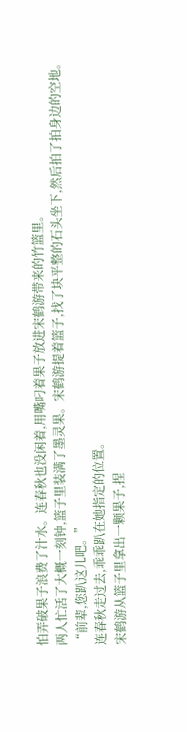怕弄破果子浪费了汁水。连春秋也没闲着,用嘴叼着果子放进宋鹤游带来的竹篮里。
两人忙活了大概一刻钟,篮子里装满了墨灵果。宋鹤游提着篮子,找了块平整的石头坐下,然后拍了拍身边的空地。
“前辈,您趴这儿吧。”
连春秋走过去,乖乖趴在她指定的位置。
宋鹤游从篮子里拿出一颗果子,捏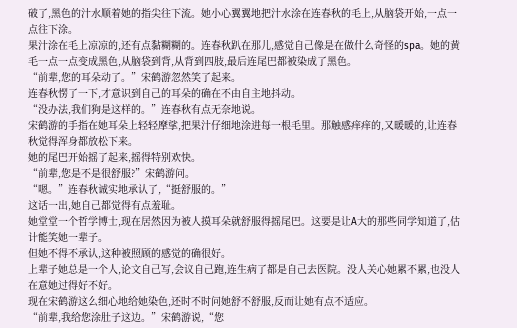破了,黑色的汁水顺着她的指尖往下流。她小心翼翼地把汁水涂在连春秋的毛上,从脑袋开始,一点一点往下涂。
果汁涂在毛上凉凉的,还有点黏糊糊的。连春秋趴在那儿,感觉自己像是在做什么奇怪的spa。她的黄毛一点一点变成黑色,从脑袋到背,从背到四肢,最后连尾巴都被染成了黑色。
“前辈,您的耳朵动了。”宋鹤游忽然笑了起来。
连春秋愣了一下,才意识到自己的耳朵的确在不由自主地抖动。
“没办法,我们狗是这样的。”连春秋有点无奈地说。
宋鹤游的手指在她耳朵上轻轻摩挲,把果汁仔细地涂进每一根毛里。那触感痒痒的,又暖暖的,让连春秋觉得浑身都放松下来。
她的尾巴开始摇了起来,摇得特别欢快。
“前辈,您是不是很舒服?”宋鹤游问。
“嗯。”连春秋诚实地承认了,“挺舒服的。”
这话一出,她自己都觉得有点羞耻。
她堂堂一个哲学博士,现在居然因为被人摸耳朵就舒服得摇尾巴。这要是让A大的那些同学知道了,估计能笑她一辈子。
但她不得不承认,这种被照顾的感觉的确很好。
上辈子她总是一个人,论文自己写,会议自己跑,连生病了都是自己去医院。没人关心她累不累,也没人在意她过得好不好。
现在宋鹤游这么细心地给她染色,还时不时问她舒不舒服,反而让她有点不适应。
“前辈,我给您涂肚子这边。”宋鹤游说,“您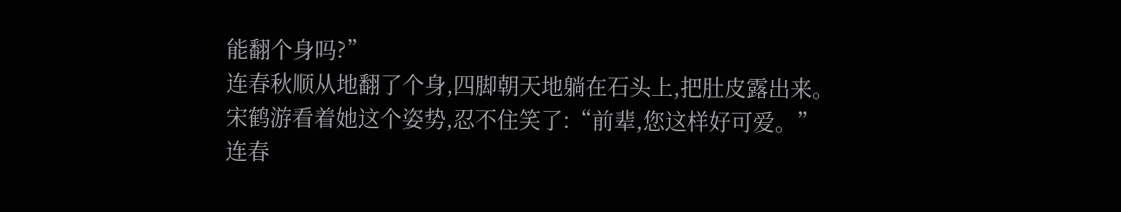能翻个身吗?”
连春秋顺从地翻了个身,四脚朝天地躺在石头上,把肚皮露出来。
宋鹤游看着她这个姿势,忍不住笑了:“前辈,您这样好可爱。”
连春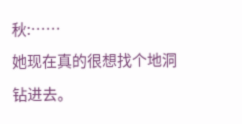秋:……
她现在真的很想找个地洞钻进去。